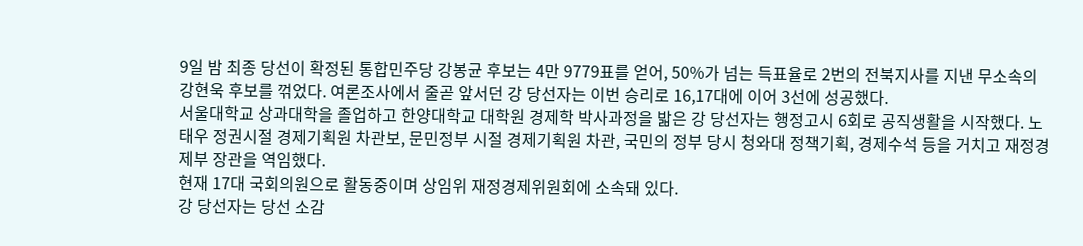9일 밤 최종 당선이 확정된 통합민주당 강봉균 후보는 4만 9779표를 얻어, 50%가 넘는 득표율로 2번의 전북지사를 지낸 무소속의 강현욱 후보를 꺾었다. 여론조사에서 줄곧 앞서던 강 당선자는 이번 승리로 16,17대에 이어 3선에 성공했다.
서울대학교 상과대학을 졸업하고 한양대학교 대학원 경제학 박사과정을 밟은 강 당선자는 행정고시 6회로 공직생활을 시작했다. 노태우 정권시절 경제기획원 차관보, 문민정부 시절 경제기획원 차관, 국민의 정부 당시 청와대 정책기획, 경제수석 등을 거치고 재정경제부 장관을 역임했다.
현재 17대 국회의원으로 활동중이며 상임위 재정경제위원회에 소속돼 있다.
강 당선자는 당선 소감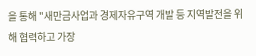을 통해 "새만금사업과 경제자유구역 개발 등 지역발전을 위해 협력하고 가장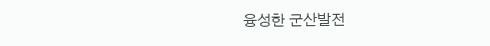융성한 군산발전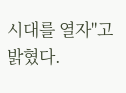시대를 열자"고 밝혔다.